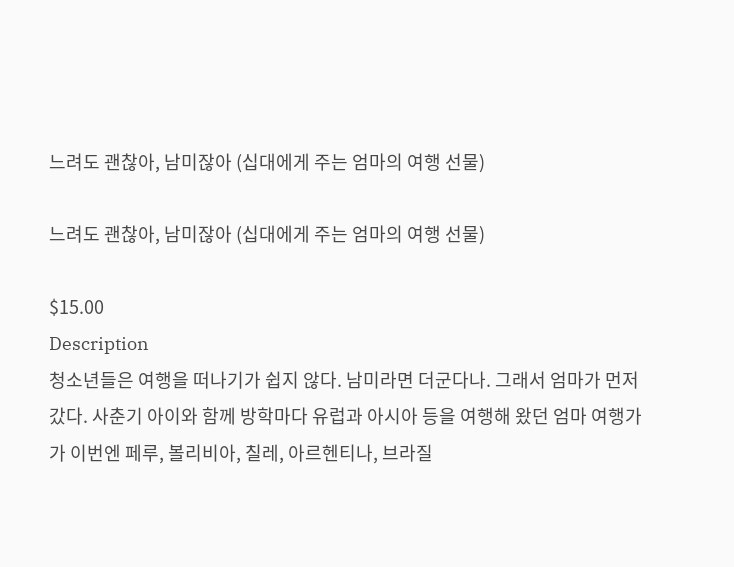느려도 괜찮아, 남미잖아 (십대에게 주는 엄마의 여행 선물)

느려도 괜찮아, 남미잖아 (십대에게 주는 엄마의 여행 선물)

$15.00
Description
청소년들은 여행을 떠나기가 쉽지 않다. 남미라면 더군다나. 그래서 엄마가 먼저 갔다. 사춘기 아이와 함께 방학마다 유럽과 아시아 등을 여행해 왔던 엄마 여행가가 이번엔 페루, 볼리비아, 칠레, 아르헨티나, 브라질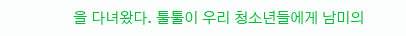을 다녀왔다. 툴툴이 우리 청소년들에게 남미의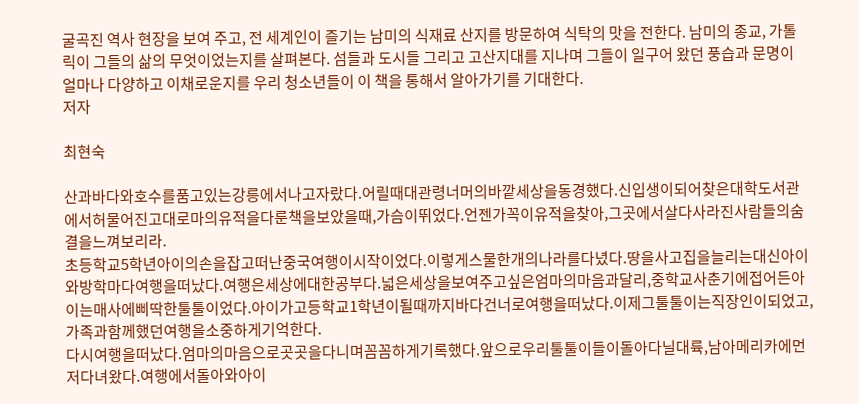굴곡진 역사 현장을 보여 주고, 전 세계인이 즐기는 남미의 식재료 산지를 방문하여 식탁의 맛을 전한다. 남미의 종교, 가톨릭이 그들의 삶의 무엇이었는지를 살펴본다. 섬들과 도시들 그리고 고산지대를 지나며 그들이 일구어 왔던 풍습과 문명이 얼마나 다양하고 이채로운지를 우리 청소년들이 이 책을 통해서 알아가기를 기대한다.
저자

최현숙

산과바다와호수를품고있는강릉에서나고자랐다.어릴때대관령너머의바깥세상을동경했다.신입생이되어찾은대학도서관에서허물어진고대로마의유적을다룬책을보았을때,가슴이뛰었다.언젠가꼭이유적을찾아,그곳에서살다사라진사람들의숨결을느껴보리라.
초등학교5학년아이의손을잡고떠난중국여행이시작이었다.이렇게스물한개의나라를다녔다.땅을사고집을늘리는대신아이와방학마다여행을떠났다.여행은세상에대한공부다.넓은세상을보여주고싶은엄마의마음과달리,중학교사춘기에접어든아이는매사에삐딱한툴툴이었다.아이가고등학교1학년이될때까지바다건너로여행을떠났다.이제그툴툴이는직장인이되었고,가족과함께했던여행을소중하게기억한다.
다시여행을떠났다.엄마의마음으로곳곳을다니며꼼꼼하게기록했다.앞으로우리툴툴이들이돌아다닐대륙,남아메리카에먼저다녀왔다.여행에서돌아와아이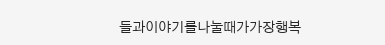들과이야기를나눌때가가장행복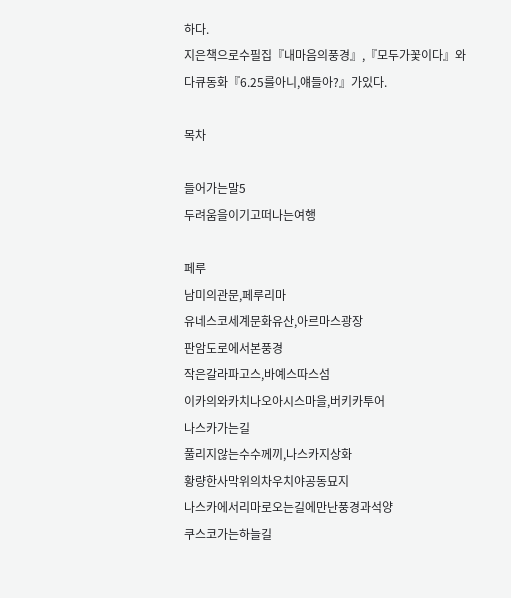하다.
지은책으로수필집『내마음의풍경』,『모두가꽃이다』와다큐동화『6.25를아니,얘들아?』가있다.

목차

들어가는말5
두려움을이기고떠나는여행

페루
남미의관문,페루리마
유네스코세계문화유산,아르마스광장
판암도로에서본풍경
작은갈라파고스,바예스따스섬
이카의와카치나오아시스마을,버키카투어
나스카가는길
풀리지않는수수께끼,나스카지상화
황량한사막위의차우치야공동묘지
나스카에서리마로오는길에만난풍경과석양
쿠스코가는하늘길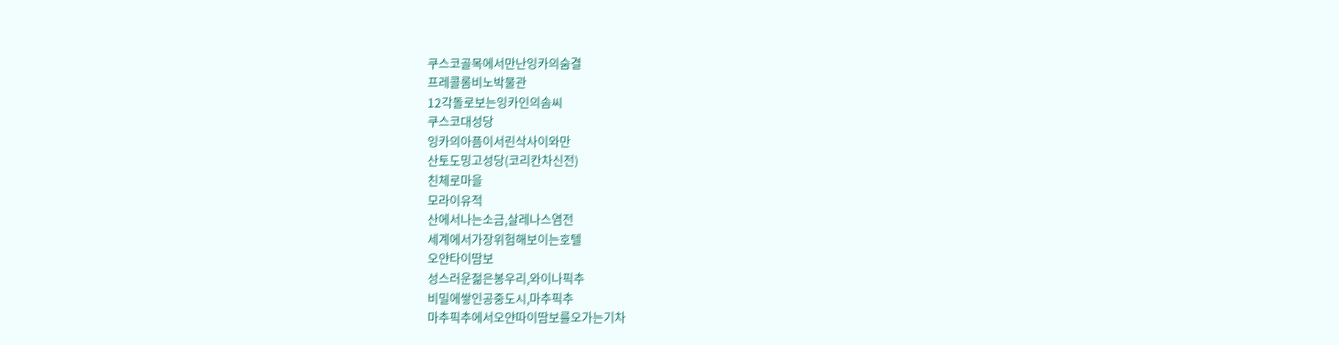쿠스코골목에서만난잉카의숨결
프레콜롬비노박물관
12각돌로보는잉카인의솜씨
쿠스코대성당
잉카의아픔이서린삭사이와만
산토도밍고성당(코리칸차신전)
친체로마을
모라이유적
산에서나는소금,살레나스염전
세계에서가장위험해보이는호텔
오얀타이땀보
성스러운젊은봉우리,와이나픽추
비밀에쌓인공중도시,마추픽추
마추픽추에서오얀따이땀보를오가는기차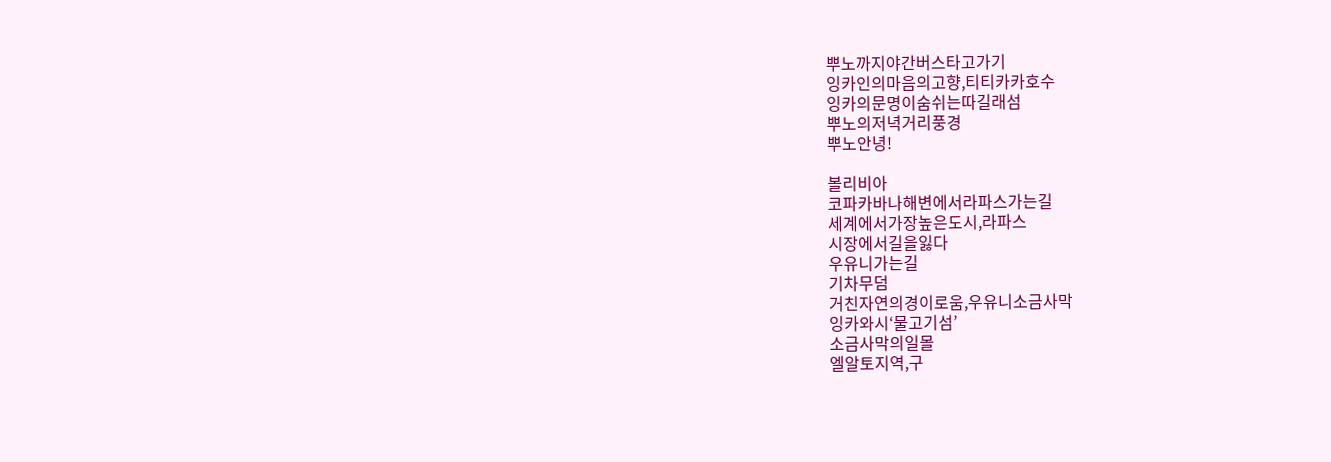뿌노까지야간버스타고가기
잉카인의마음의고향,티티카카호수
잉카의문명이숨쉬는따길래섬
뿌노의저녁거리풍경
뿌노안녕!

볼리비아
코파카바나해변에서라파스가는길
세계에서가장높은도시,라파스
시장에서길을잃다
우유니가는길
기차무덤
거친자연의경이로움,우유니소금사막
잉카와시‘물고기섬’
소금사막의일몰
엘알토지역,구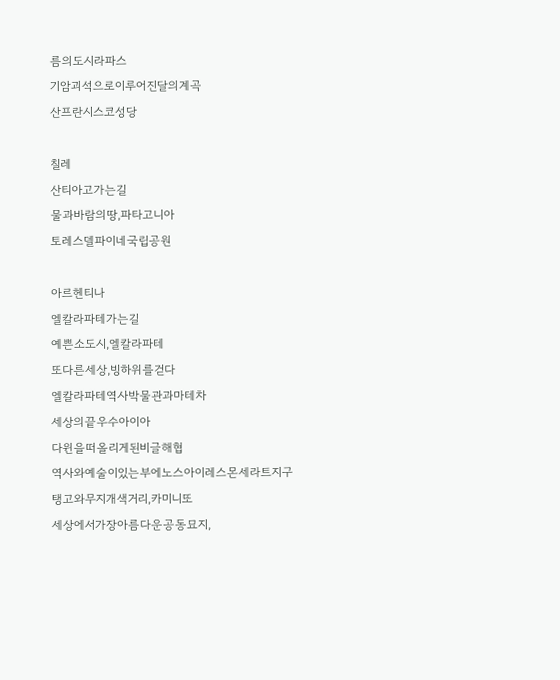름의도시라파스
기암괴석으로이루어진달의계곡
산프란시스코성당

칠레
산티아고가는길
물과바람의땅,파타고니아
토레스델파이네국립공원

아르헨티나
엘칼라파테가는길
예쁜소도시,엘칼라파테
또다른세상,빙하위를걷다
엘칼라파테역사박물관과마테차
세상의끝우수아이아
다윈을떠올리게된비글해협
역사와예술이있는부에노스아이레스몬세라트지구
탱고와무지개색거리,카미니또
세상에서가장아름다운공동묘지,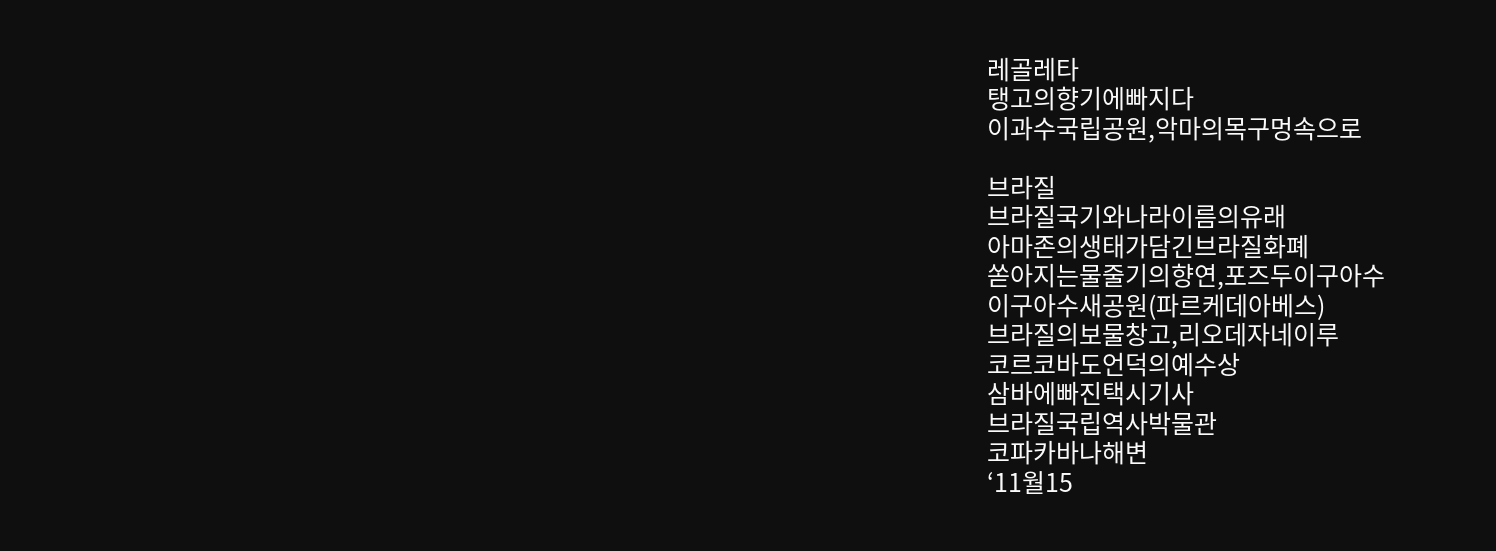레골레타
탱고의향기에빠지다
이과수국립공원,악마의목구멍속으로

브라질
브라질국기와나라이름의유래
아마존의생태가담긴브라질화폐
쏟아지는물줄기의향연,포즈두이구아수
이구아수새공원(파르케데아베스)
브라질의보물창고,리오데자네이루
코르코바도언덕의예수상
삼바에빠진택시기사
브라질국립역사박물관
코파카바나해변
‘11월15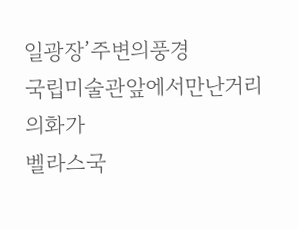일광장’주변의풍경
국립미술관앞에서만난거리의화가
벨라스국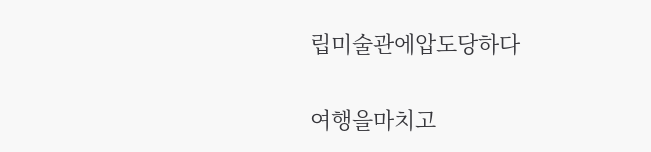립미술관에압도당하다

여행을마치고